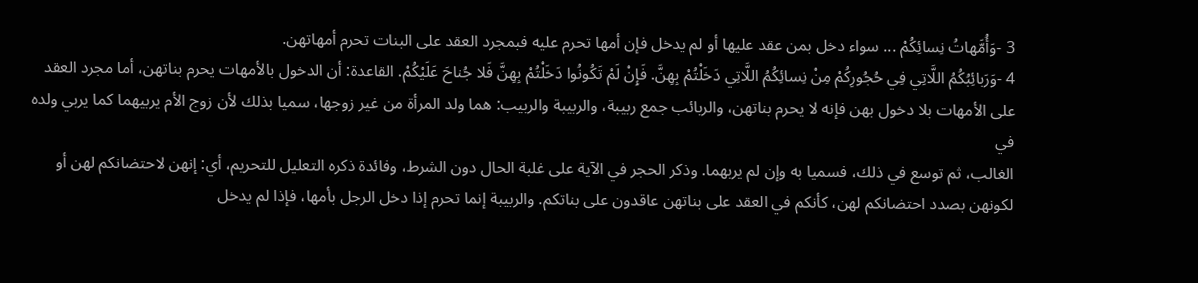3 -وَأُمَّهاتُ نِسائِكُمْ ... سواء دخل بمن عقد عليها أو لم يدخل فإن أمها تحرم عليه فبمجرد العقد على البنات تحرم أمهاتهن.
4 -وَرَبائِبُكُمُ اللَّاتِي فِي حُجُورِكُمْ مِنْ نِسائِكُمُ اللَّاتِي دَخَلْتُمْ بِهِنَّ. فَإِنْ لَمْ تَكُونُوا دَخَلْتُمْ بِهِنَّ فَلا جُناحَ عَلَيْكُمْ. القاعدة: أن الدخول بالأمهات يحرم بناتهن، أما مجرد العقد على الأمهات بلا دخول بهن فإنه لا يحرم بناتهن، والربائب جمع ربيبة، والربيبة والربيب: هما ولد المرأة من غير زوجها، سميا بذلك لأن زوج الأم يربيهما كما يربي ولده في
الغالب، ثم توسع في ذلك، فسميا به وإن لم يربهما. وذكر الحجر في الآية على غلبة الحال دون الشرط، وفائدة ذكره التعليل للتحريم، أي: إنهن لاحتضانكم لهن أو لكونهن بصدد احتضانكم لهن، كأنكم في العقد على بناتهن عاقدون على بناتكم. والربيبة إنما تحرم إذا دخل الرجل بأمها، فإذا لم يدخل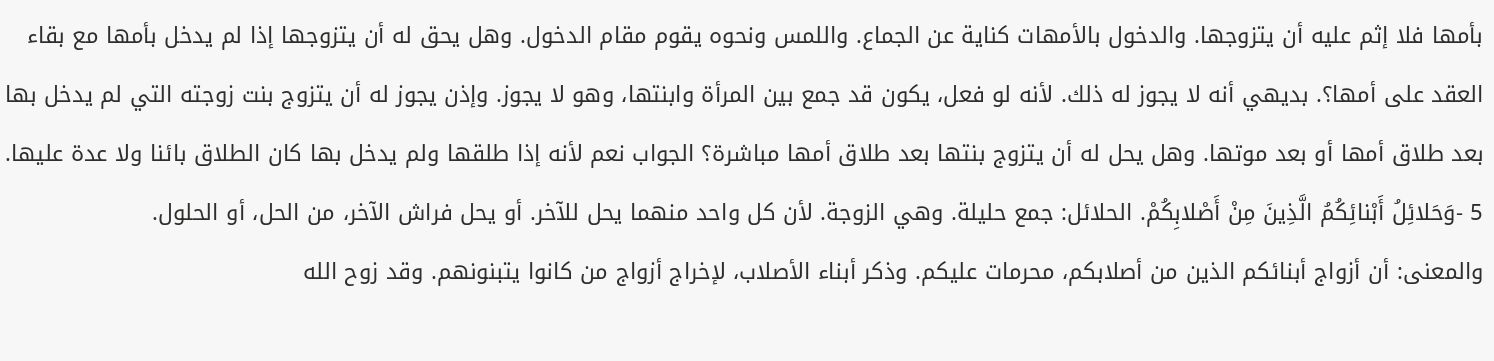بأمها فلا إثم عليه أن يتزوجها. والدخول بالأمهات كناية عن الجماع. واللمس ونحوه يقوم مقام الدخول. وهل يحق له أن يتزوجها إذا لم يدخل بأمها مع بقاء العقد على أمها؟. بديهي أنه لا يجوز له ذلك. لأنه لو فعل، يكون قد جمع بين المرأة وابنتها، وهو لا يجوز. وإذن يجوز له أن يتزوج بنت زوجته التي لم يدخل بها بعد طلاق أمها أو بعد موتها. وهل يحل له أن يتزوج بنتها بعد طلاق أمها مباشرة؟ الجواب نعم لأنه إذا طلقها ولم يدخل بها كان الطلاق بائنا ولا عدة عليها.
5 -وَحَلائِلُ أَبْنائِكُمُ الَّذِينَ مِنْ أَصْلابِكُمْ. الحلائل: جمع حليلة. وهي الزوجة. لأن كل واحد منهما يحل للآخر. أو يحل فراش الآخر، من الحل، أو الحلول.
والمعنى: أن أزواج أبنائكم الذين من أصلابكم، محرمات عليكم. وذكر أبناء الأصلاب، لإخراج أزواج من كانوا يتبنونهم. وقد زوح الله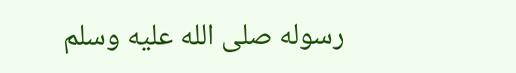رسوله صلى الله عليه وسلم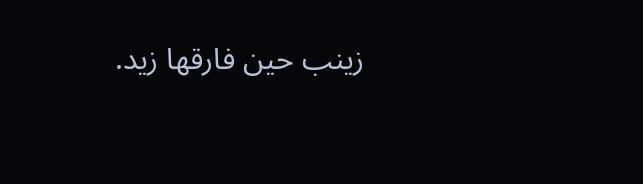زينب حين فارقها زيد.